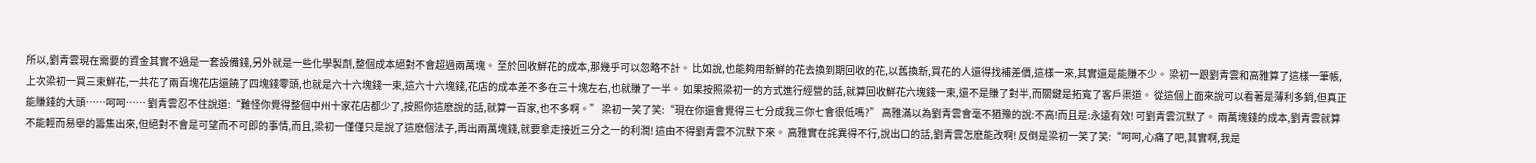所以,劉青雲現在需要的資金其實不過是一套設備錢,另外就是一些化學製劑,整個成本絕對不會超過兩萬塊。 至於回收鮮花的成本,那幾乎可以忽略不計。 比如說,也能夠用新鮮的花去換到期回收的花,以舊換新,買花的人還得找補差價,這樣一來,其實還是能賺不少。 梁初一跟劉青雲和高雅算了這樣一筆帳,上次梁初一買三束鮮花,一共花了兩百塊花店還饒了四塊錢零頭,也就是六十六塊錢一束,這六十六塊錢,花店的成本差不多在三十塊左右,也就賺了一半。 如果按照梁初一的方式進行經營的話,就算回收鮮花六塊錢一束,還不是賺了對半,而關鍵是拓寬了客戶渠道。 從這個上面來說可以看著是薄利多銷,但真正能賺錢的大頭……呵呵…… 劉青雲忍不住說道:“難怪你覺得整個中州十家花店都少了,按照你這麽說的話,就算一百家,也不多啊。” 梁初一笑了笑:“現在你還會覺得三七分成我三你七會很低嗎?” 高雅滿以為劉青雲會毫不猶豫的說:不高!而且是:永遠有效! 可劉青雲沉默了。 兩萬塊錢的成本,劉青雲就算不能輕而易舉的籌集出來,但絕對不會是可望而不可即的事情,而且,梁初一僅僅只是說了這麽個法子,再出兩萬塊錢,就要拿走接近三分之一的利潤! 這由不得劉青雲不沉默下來。 高雅實在詫異得不行,說出口的話,劉青雲怎麽能改啊! 反倒是梁初一笑了笑:“呵呵,心痛了吧,其實啊,我是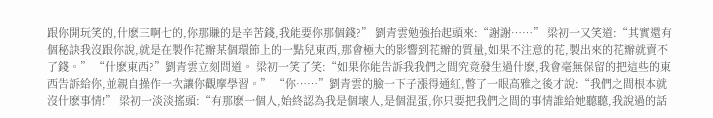跟你開玩笑的,什麽三啊七的,你那賺的是辛苦錢,我能要你那個錢?” 劉青雲勉強抬起頭來:“謝謝……” 梁初一又笑道:“其實還有個秘訣我沒跟你說,就是在製作花瓣某個環節上的一點兒東西,那會極大的影響到花瓣的質量,如果不注意的花,製出來的花瓣就賣不了錢。” “什麽東西?”劉青雲立刻問道。 梁初一笑了笑:“如果你能告訴我我們之間究竟發生過什麽,我會毫無保留的把這些的東西告訴給你,並親自操作一次讓你觀摩學習。” “你……”劉青雲的臉一下子漲得通紅,瞥了一眼高雅之後才說:“我們之間根本就沒什麽事情!” 梁初一淡淡搖頭:“有那麽一個人,始終認為我是個壞人,是個混蛋,你只要把我們之間的事情誰給她聽聽,我說過的話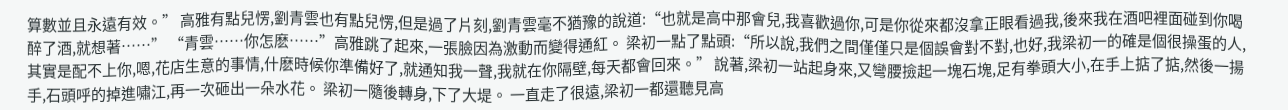算數並且永遠有效。” 高雅有點兒愣,劉青雲也有點兒愣,但是過了片刻,劉青雲毫不猶豫的說道:“也就是高中那會兒,我喜歡過你,可是你從來都沒拿正眼看過我,後來我在酒吧裡面碰到你喝醉了酒,就想著……” “青雲……你怎麽……”高雅跳了起來,一張臉因為激動而變得通紅。 梁初一點了點頭:“所以說,我們之間僅僅只是個誤會對不對,也好,我梁初一的確是個很操蛋的人,其實是配不上你,嗯,花店生意的事情,什麽時候你準備好了,就通知我一聲,我就在你隔壁,每天都會回來。” 說著,梁初一站起身來,又彎腰撿起一塊石塊,足有拳頭大小,在手上掂了掂,然後一揚手,石頭呼的掉進嘯江,再一次砸出一朵水花。 梁初一隨後轉身,下了大堤。 一直走了很遠,梁初一都還聽見高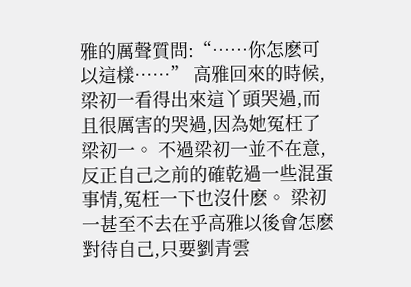雅的厲聲質問:“……你怎麽可以這樣……” 高雅回來的時候,梁初一看得出來這丫頭哭過,而且很厲害的哭過,因為她冤枉了梁初一。 不過梁初一並不在意,反正自己之前的確乾過一些混蛋事情,冤枉一下也沒什麽。 梁初一甚至不去在乎高雅以後會怎麽對待自己,只要劉青雲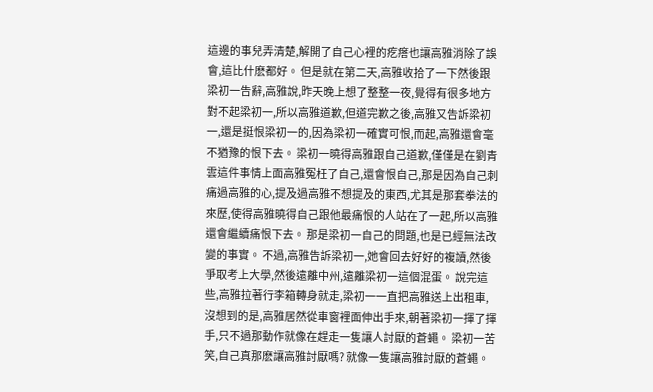這邊的事兒弄清楚,解開了自己心裡的疙瘩也讓高雅消除了誤會,這比什麽都好。 但是就在第二天,高雅收拾了一下然後跟梁初一告辭,高雅說,昨天晚上想了整整一夜,覺得有很多地方對不起梁初一,所以高雅道歉,但道完歉之後,高雅又告訴梁初一,還是挺恨梁初一的,因為梁初一確實可恨,而起,高雅還會毫不猶豫的恨下去。 梁初一曉得高雅跟自己道歉,僅僅是在劉青雲這件事情上面高雅冤枉了自己,還會恨自己,那是因為自己刺痛過高雅的心,提及過高雅不想提及的東西,尤其是那套拳法的來歷,使得高雅曉得自己跟他最痛恨的人站在了一起,所以高雅還會繼續痛恨下去。 那是梁初一自己的問題,也是已經無法改變的事實。 不過,高雅告訴梁初一,她會回去好好的複讀,然後爭取考上大學,然後遠離中州,遠離梁初一這個混蛋。 說完這些,高雅拉著行李箱轉身就走,梁初一一直把高雅送上出租車,沒想到的是,高雅居然從車窗裡面伸出手來,朝著梁初一揮了揮手,只不過那動作就像在趕走一隻讓人討厭的蒼蠅。 梁初一苦笑,自己真那麽讓高雅討厭嗎? 就像一隻讓高雅討厭的蒼蠅。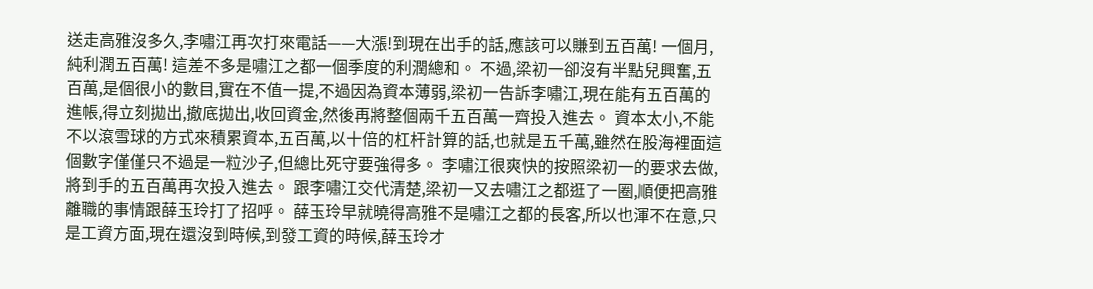送走高雅沒多久,李嘯江再次打來電話——大漲!到現在出手的話,應該可以賺到五百萬! 一個月,純利潤五百萬! 這差不多是嘯江之都一個季度的利潤總和。 不過,梁初一卻沒有半點兒興奮,五百萬,是個很小的數目,實在不值一提,不過因為資本薄弱,梁初一告訴李嘯江,現在能有五百萬的進帳,得立刻拋出,撤底拋出,收回資金,然後再將整個兩千五百萬一齊投入進去。 資本太小,不能不以滾雪球的方式來積累資本,五百萬,以十倍的杠杆計算的話,也就是五千萬,雖然在股海裡面這個數字僅僅只不過是一粒沙子,但總比死守要強得多。 李嘯江很爽快的按照梁初一的要求去做,將到手的五百萬再次投入進去。 跟李嘯江交代清楚,梁初一又去嘯江之都逛了一圈,順便把高雅離職的事情跟薛玉玲打了招呼。 薛玉玲早就曉得高雅不是嘯江之都的長客,所以也渾不在意,只是工資方面,現在還沒到時候,到發工資的時候,薛玉玲才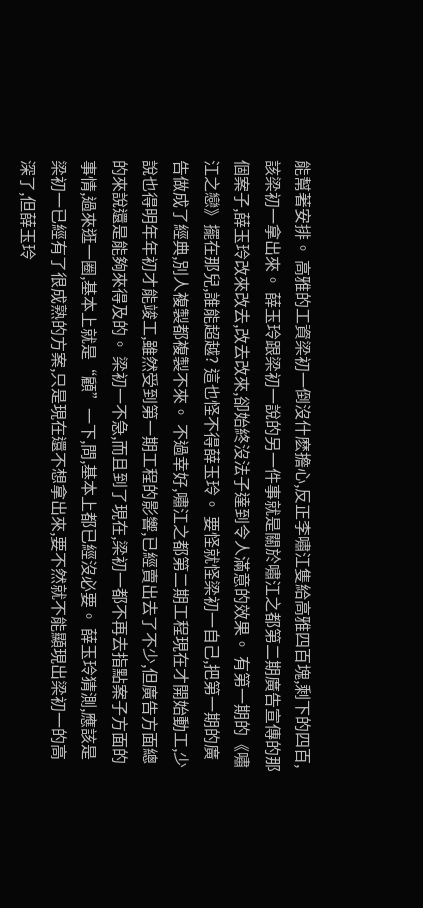能幫著安排。 高雅的工資梁初一倒沒什麽擔心,反正李嘯江隻給高雅四百塊,剩下的四百,該梁初一拿出來。 薛玉玲跟梁初一說的另一件事就是關於嘯江之都第二期廣告宣傳的那個案子,薛玉玲改來改去,改去改來,卻始終沒法子達到令人滿意的效果。 有第一期的《嘯江之戀》擺在那兒,誰能超越? 這也怪不得薛玉玲。 要怪就怪梁初一自己,把第一期的廣告做成了經典,別人複製都複製不來。 不過幸好,嘯江之都第二期工程現在才開始動工,少說也得明年年初才能竣工,雖然受到第一期工程的影響,已經賣出去了不少,但廣告方面總的來說還是能夠來得及的。 梁初一不急,而且到了現在,梁初一都不再去指點案子方面的事情,過來逛一圈,基本上就是“顧”一下,問,基本上都已經沒必要。 薛玉玲猜測,應該是梁初一已經有了很成熟的方案,只是現在還不想拿出來,要不然就不能顯現出梁初一的高深了,但薛玉玲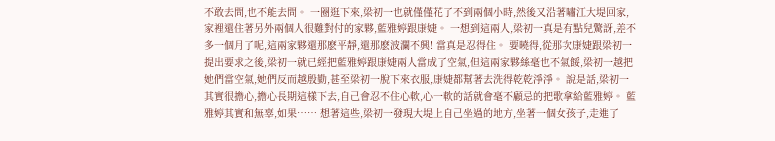不敢去問,也不能去問。 一圈逛下來,梁初一也就僅僅花了不到兩個小時,然後又沿著嘯江大堤回家,家裡還住著另外兩個人很難對付的家夥,藍雅婷跟康婕。 一想到這兩人,梁初一真是有點兒驚訝,差不多一個月了呢,這兩家夥還那麽平靜,還那麽波瀾不興! 當真是忍得住。 要曉得,從那次康婕跟梁初一提出要求之後,梁初一就已經把藍雅婷跟康婕兩人當成了空氣,但這兩家夥絲毫也不氣餒,梁初一越把她們當空氣,她們反而越殷勤,甚至梁初一脫下來衣服,康婕都幫著去洗得乾乾淨淨。 說是話,梁初一其實很擔心,擔心長期這樣下去,自己會忍不住心軟,心一軟的話就會毫不顧忌的把歌拿給藍雅婷。 藍雅婷其實和無辜,如果…… 想著這些,梁初一發現大堤上自己坐過的地方,坐著一個女孩子,走進了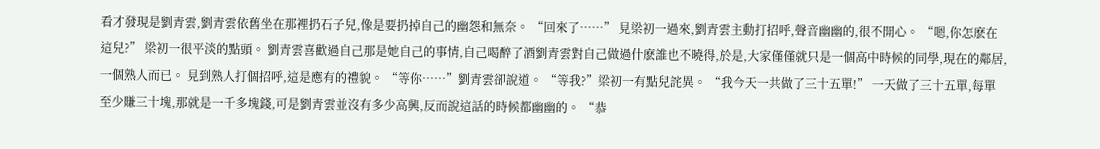看才發現是劉青雲,劉青雲依舊坐在那裡扔石子兒,像是要扔掉自己的幽怨和無奈。 “回來了……” 見梁初一過來,劉青雲主動打招呼,聲音幽幽的,很不開心。 “嗯,你怎麽在這兒?” 梁初一很平淡的點頭。 劉青雲喜歡過自己那是她自己的事情,自己喝醉了酒劉青雲對自己做過什麽誰也不曉得,於是,大家僅僅就只是一個高中時候的同學,現在的鄰居,一個熟人而已。 見到熟人打個招呼,這是應有的禮貌。 “等你……”劉青雲卻說道。 “等我?”梁初一有點兒詫異。 “我今天一共做了三十五單!” 一天做了三十五單,每單至少賺三十塊,那就是一千多塊錢,可是劉青雲並沒有多少高興,反而說這話的時候都幽幽的。 “恭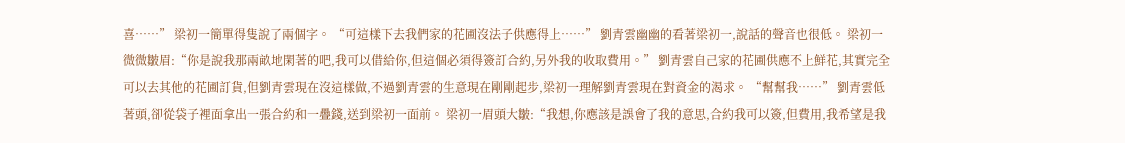喜……” 梁初一簡單得隻說了兩個字。 “可這樣下去我們家的花圃沒法子供應得上……” 劉青雲幽幽的看著梁初一,說話的聲音也很低。 梁初一微微皺眉:“你是說我那兩畝地閑著的吧,我可以借給你,但這個必須得簽訂合約,另外我的收取費用。” 劉青雲自己家的花圃供應不上鮮花,其實完全可以去其他的花圃訂貨,但劉青雲現在沒這樣做,不過劉青雲的生意現在剛剛起步,梁初一理解劉青雲現在對資金的渴求。 “幫幫我……” 劉青雲低著頭,卻從袋子裡面拿出一張合約和一疊錢,送到梁初一面前。 梁初一眉頭大皺:“我想,你應該是誤會了我的意思,合約我可以簽,但費用,我希望是我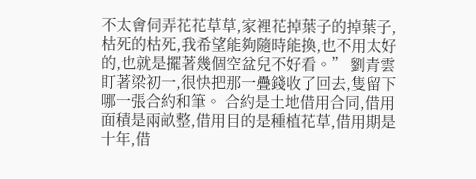不太會伺弄花花草草,家裡花掉葉子的掉葉子,枯死的枯死,我希望能夠隨時能換,也不用太好的,也就是擺著幾個空盆兒不好看。” 劉青雲盯著梁初一,很快把那一疊錢收了回去,隻留下哪一張合約和筆。 合約是土地借用合同,借用面積是兩畝整,借用目的是種植花草,借用期是十年,借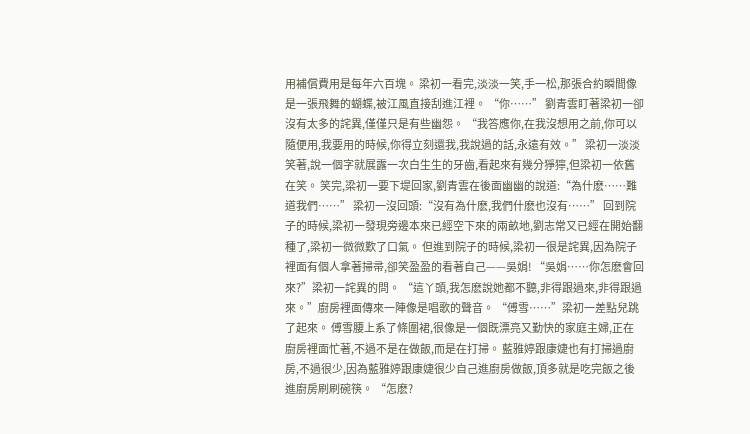用補償費用是每年六百塊。 梁初一看完,淡淡一笑,手一松,那張合約瞬間像是一張飛舞的蝴蝶,被江風直接刮進江裡。 “你……” 劉青雲盯著梁初一卻沒有太多的詫異,僅僅只是有些幽怨。 “我答應你,在我沒想用之前,你可以隨便用,我要用的時候,你得立刻還我,我說過的話,永遠有效。” 梁初一淡淡笑著,說一個字就展露一次白生生的牙齒,看起來有幾分猙獰,但梁初一依舊在笑。 笑完,梁初一要下堤回家,劉青雲在後面幽幽的說道:“為什麽……難道我們……” 梁初一沒回頭:“沒有為什麽,我們什麽也沒有……” 回到院子的時候,梁初一發現旁邊本來已經空下來的兩畝地,劉志常又已經在開始翻種了,梁初一微微歎了口氣。 但進到院子的時候,梁初一很是詫異,因為院子裡面有個人拿著掃帚,卻笑盈盈的看著自己——吳娟! “吳娟……你怎麽會回來?”梁初一詫異的問。 “這丫頭,我怎麽說她都不聽,非得跟過來,非得跟過來。”廚房裡面傳來一陣像是唱歌的聲音。 “傅雪……”梁初一差點兒跳了起來。 傅雪腰上系了條圍裙,很像是一個既漂亮又勤快的家庭主婦,正在廚房裡面忙著,不過不是在做飯,而是在打掃。 藍雅婷跟康婕也有打掃過廚房,不過很少,因為藍雅婷跟康婕很少自己進廚房做飯,頂多就是吃完飯之後進廚房刷刷碗筷。 “怎麽?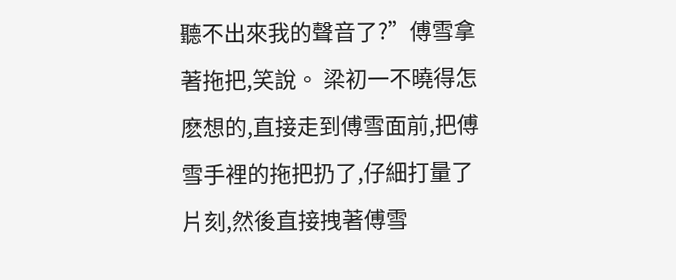聽不出來我的聲音了?”傅雪拿著拖把,笑說。 梁初一不曉得怎麽想的,直接走到傅雪面前,把傅雪手裡的拖把扔了,仔細打量了片刻,然後直接拽著傅雪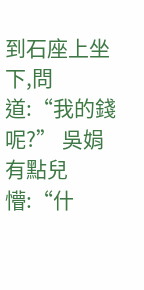到石座上坐下,問道:“我的錢呢?” 吳娟有點兒懵:“什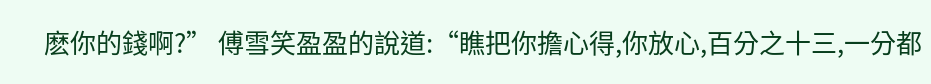麽你的錢啊?” 傅雪笑盈盈的說道:“瞧把你擔心得,你放心,百分之十三,一分都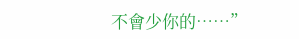不會少你的……”